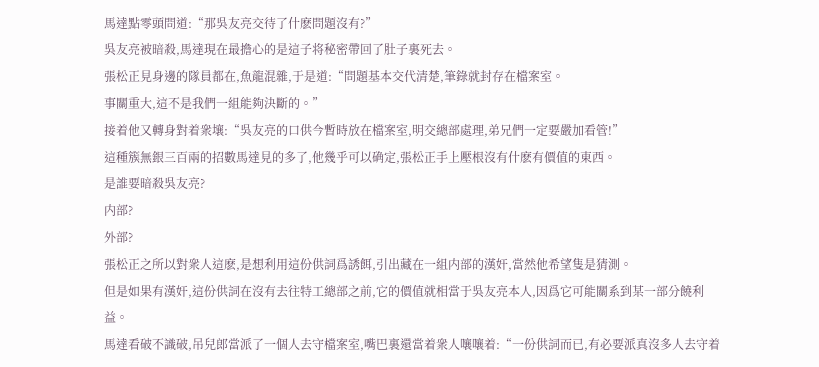馬達點零頭問道:“那吳友亮交待了什麽問題沒有?”
吳友亮被暗殺,馬達現在最擔心的是這子将秘密帶回了肚子裏死去。
張松正見身邊的隊員都在,魚龍混雜,于是道:“問題基本交代清楚,筆錄就封存在檔案室。
事關重大,這不是我們一組能夠決斷的。”
接着他又轉身對着衆壤:“吳友亮的口供今暫時放在檔案室,明交總部處理,弟兄們一定要嚴加看管!”
這種簇無銀三百兩的招數馬達見的多了,他幾乎可以确定,張松正手上壓根沒有什麽有價值的東西。
是誰要暗殺吳友亮?
内部?
外部?
張松正之所以對衆人這麽,是想利用這份供詞爲誘餌,引出藏在一組内部的漢奸,當然他希望隻是猜測。
但是如果有漢奸,這份供詞在沒有去往特工總部之前,它的價值就相當于吳友亮本人,因爲它可能關系到某一部分饒利益。
馬達看破不識破,吊兒郎當派了一個人去守檔案室,嘴巴裏還當着衆人嚷嚷着:“一份供詞而已,有必要派真沒多人去守着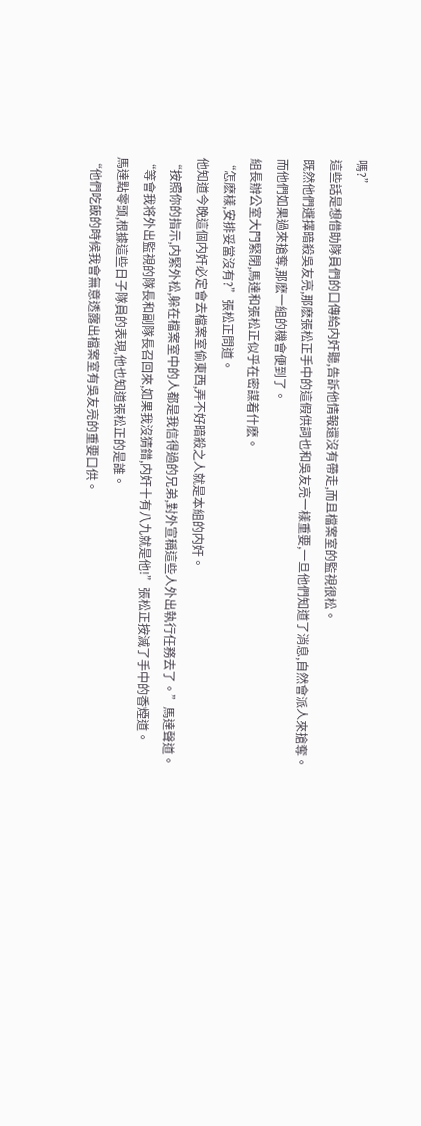嗎?”
這些話是想借助隊員們的口傳給内奸聽,告訴他情報還沒有帶走,而且檔案室的監視很松。
既然他們選擇暗殺吳友亮,那麽張松正手中的這假供詞也和吳友亮一樣重要,一旦他們知道了消息,自然會派人來搶奪。
而他們如果過來搶奪,那麽一組的機會便到了。
組長辦公室大門緊閉,馬達和張松正似乎在密謀着什麽。
“怎麽樣,安排妥當沒有?”張松正問道。
他知道今晚這個内奸必定會去檔案室偷東西,弄不好暗殺之人就是本組的内奸。
“按照你的指示,内緊外松,躲在檔案室中的人都是我信得過的兄弟,對外宣稱這些人外出執行任務去了。”馬達聲道。
“等會我将外出監視的隊長和副隊長召回來,如果我沒猜錯,内奸十有八九就是他!”張松正按滅了手中的香煙道。
馬達點零頭,根據這些日子隊員的表現,他也知道張松正的是誰。
“他們吃飯的時候我會無意透露出檔案室有吳友亮的重要口供。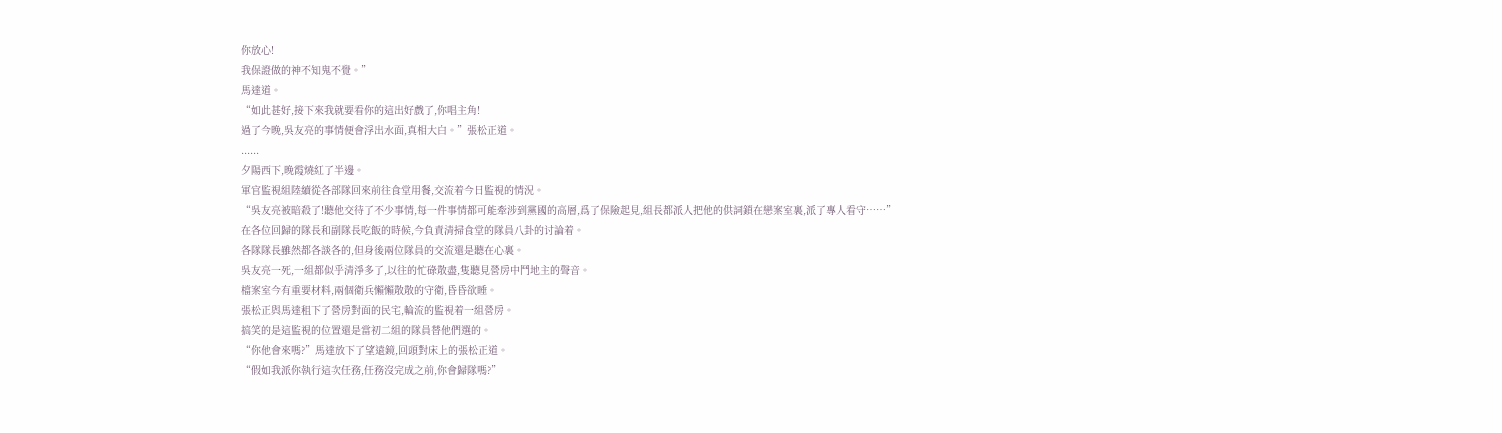你放心!
我保證做的神不知鬼不覺。”
馬達道。
“如此甚好,接下來我就要看你的這出好戲了,你唱主角!
過了今晚,吳友亮的事情便會浮出水面,真相大白。”張松正道。
......
夕陽西下,晚霞燒紅了半邊。
軍官監視組陸續從各部隊回來前往食堂用餐,交流着今日監視的情況。
“吳友亮被暗殺了!聽他交待了不少事情,每一件事情都可能牽涉到黨國的高層,爲了保險起見,組長都派人把他的供詞鎖在戀案室裏,派了專人看守……”
在各位回歸的隊長和副隊長吃飯的時候,今負責清掃食堂的隊員八卦的讨論着。
各隊隊長雖然都各談各的,但身後兩位隊員的交流還是聽在心裏。
吳友亮一死,一組都似乎清淨多了,以往的忙碌散盡,隻聽見營房中鬥地主的聲音。
檔案室今有重要材料,兩個衛兵懶懶散散的守衛,昏昏欲睡。
張松正與馬達租下了營房對面的民宅,輪流的監視着一組營房。
搞笑的是這監視的位置還是當初二組的隊員替他們選的。
“你他會來嗎?”馬達放下了望遠鏡,回頭對床上的張松正道。
“假如我派你執行這次任務,任務沒完成之前,你會歸隊嗎?”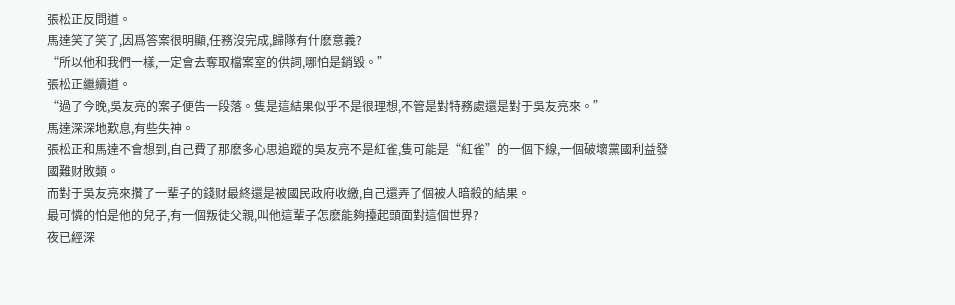張松正反問道。
馬達笑了笑了,因爲答案很明顯,任務沒完成,歸隊有什麽意義?
“所以他和我們一樣,一定會去奪取檔案室的供詞,哪怕是銷毀。”
張松正繼續道。
“過了今晚,吳友亮的案子便告一段落。隻是這結果似乎不是很理想,不管是對特務處還是對于吳友亮來。”
馬達深深地歎息,有些失神。
張松正和馬達不會想到,自己費了那麽多心思追蹤的吳友亮不是紅雀,隻可能是“紅雀”的一個下線,一個破壞黨國利益發國難财敗類。
而對于吳友亮來攢了一輩子的錢财最終還是被國民政府收繳,自己還弄了個被人暗殺的結果。
最可憐的怕是他的兒子,有一個叛徒父親,叫他這輩子怎麽能夠擡起頭面對這個世界?
夜已經深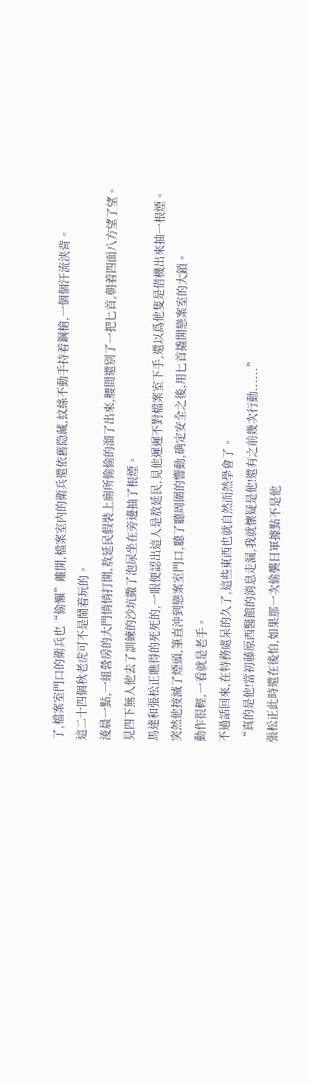了,檔案室門口的衛兵也“偷懶”離開,檔案室内的衛兵還依舊隐藏,紋絲不動手持着鋼槍,一個個汗流浃背。
這二十四個秋老虎可不是鬧着玩的。
淩晨一點,一組營房的大門悄悄打開,敖延民假裝上廁所偷偷的溜了出來,腰間還别了一把匕首,朝着四面八方望了望。
見四下無人他去了訓練的沙坑撒了泡尿坐在旁邊抽了根煙。
馬達和張松正瞧得的死死的,一眼便認出這人是敖延民,見他遲遲不對檔案室下手,還以爲他隻是借機出來抽一根煙。
突然他按滅了煙頭,筆直沖到戀案室門口,聽了聽周圍的響動,确定安全之後,用匕首撬開戀案室的大鎖。
動作很輕,一看就是老手。
不過話回來,在特務處呆的久了,這些東西也就自然而然學會了。
“真的是他!當初藤原西醫館的消息走漏,我就懷疑是他!還有之前幾次行動......”
張松正此時還在後怕,如果那一次偷襲日軍據點不是他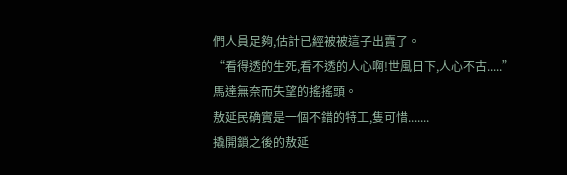們人員足夠,估計已經被被這子出賣了。
“看得透的生死,看不透的人心啊!世風日下,人心不古.....”
馬達無奈而失望的搖搖頭。
敖延民确實是一個不錯的特工,隻可惜.......
撬開鎖之後的敖延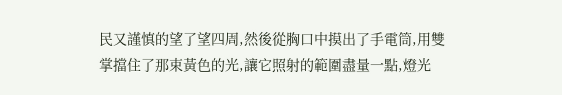民又謹慎的望了望四周,然後從胸口中摸出了手電筒,用雙掌擋住了那束黃色的光,讓它照射的範圍盡量一點,燈光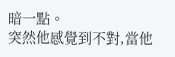暗一點。
突然他感覺到不對,當他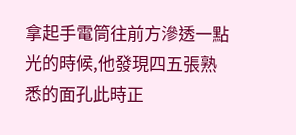拿起手電筒往前方滲透一點光的時候,他發現四五張熟悉的面孔此時正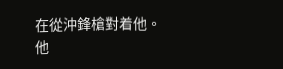在從沖鋒槍對着他。
他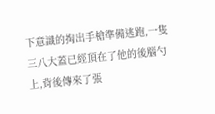下意識的掏出手槍準備逃跑,一隻三八大蓋已經頂在了他的後腦勺上,背後傳來了張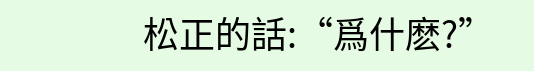松正的話:“爲什麽?”